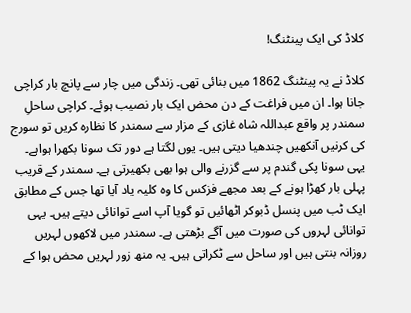کلاڈ کی ایک پینٹنگ!

کلاڈ نے یہ پینٹنگ 1862 میں بنائی تھی۔ زندگی میں چار سے پانچ بار کراچی جانا ہوا۔ ان میں فراغت کے دن محض ایک بار نصیب ہوئے۔ کراچی ساحلِ سمندر پر واقع عبداللہ شاہ غازی کے مزار سے سمندر کا نظارہ کریں تو سورج کی کرنیں آنکھیں چندھیا دیتی ہیں۔ یوں لگتا ہے دور تک سونا بکھرا ہواہے۔ یہی سونا پکی گندم پر سے گزرنے والی ہوا بھی بکھیرتی ہے۔ سمندر کے قریب پہلی بار کھڑا ہونے کے بعد مجھے فزکس کا وہ کلیہ یاد آیا تھا جس کے مطابق ایک ٹب میں پنسل ڈبوکر اٹھائیں تو گویا آپ اسے توانائی دیتے ہیں۔ یہی توانائی لہروں کی صورت میں آگے بڑھتی ہے۔ سمندر میں لاکھوں لہریں روزانہ بنتی ہیں اور ساحل سے ٹکراتی ہیں۔ یہ منھ زور لہریں محض ہوا کے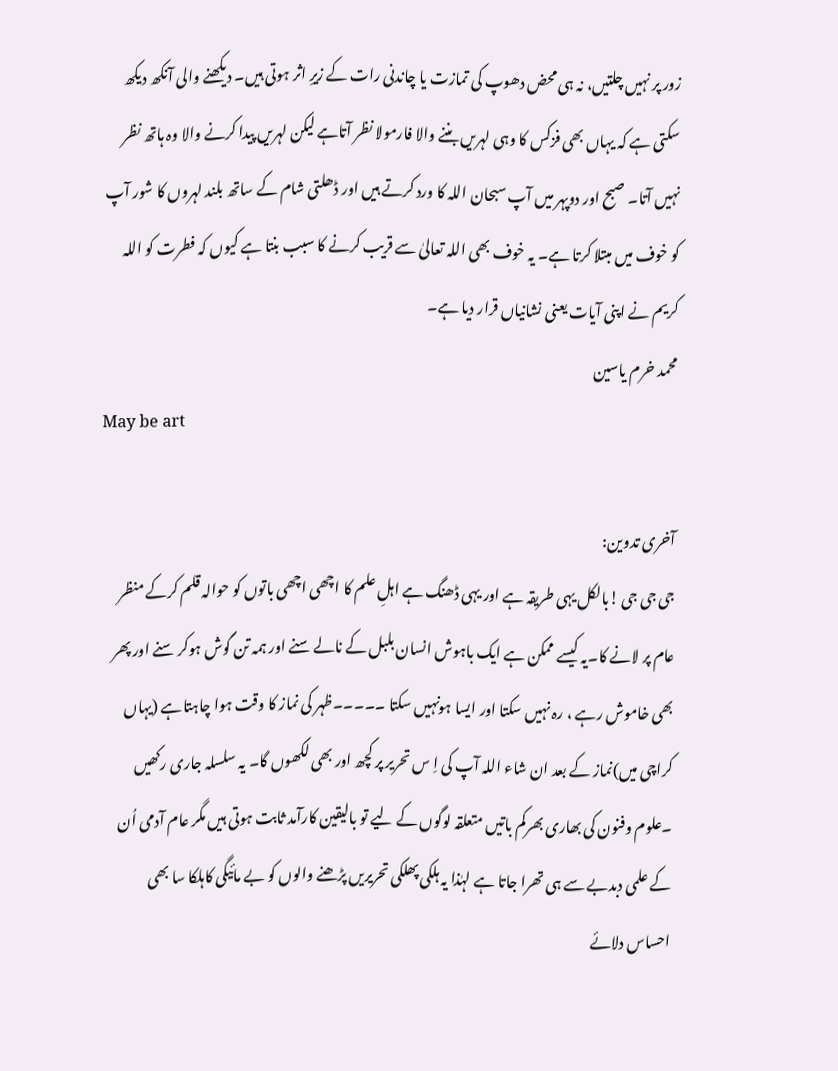زور پر نہیں چلتیں، نہ ہی محض دھوپ کی تمازت یا چاندنی رات کے زیرِ اثر ہوتی ہیں۔ دیکھنے والی آنکھ دیکھ سکتی ہے کہ یہاں بھی فزکس کا وہی لہریں بننے والا فارمولا نظر آتاہے لیکن لہریں پیدا کرنے والا وہ ہاتھ نظر نہیں آتا۔ صبح اور دوپہر میں آپ سبحان اللہ کا ورد کرتے ہیں اور ڈھلتی شام کے ساتھ بلند لہروں کا شور آپ کو خوف میں مبتلا کرتا ہے۔ یہ خوف بھی اللہ تعالیٰ سے قریب کرنے کا سبب بنتا ہے کیوں کہ فطرت کو اللہ کریم نے اپنی آیات یعنی نشانیاں قرار دیا ہے۔
محمد خرم یاسین
May be art

آخری تدوین:
جی جی جی !بالکل یہی طریقہ ہے اور یہی ڈھنگ ہے اہلِ علم کا اچھی اچھی باتوں کو حوالہ قلم کرکے منظر عام پر لانے کا۔یہ کیسے ممکن ہے ایک باہوش انسان بلبل کے نالے سنے اور ہمہ تن گوش ہوکر سنے اور پھر بھی خاموش رہے ، رہ نہیں سکتا اور ایسا ہونہیں سکتا ۔۔۔۔۔ظہر کی نماز کا وقت ہوا چاہتاہے (یہاں کراچی میں)نماز کے بعد ان شاء اللہ آپ کی اِ س تحریر پر کچھ اور بھی لکھوں گا۔ یہ سلسلہ جاری رکھیں ۔علوم وفنون کی بھاری بھرکم باتیں متعلقہ لوگوں کے لیے تو بالیقین کارآمد ثابت ہوتی ہیں مگر عام آدمی اُن کے علمی دبدبے سے ہی تھرا جاتا ہے لہٰذا یہ ہلکی پھلکی تحریریں پڑھنے والوں کو بے مائیگی کاہلکا سا بھی احساس دلائے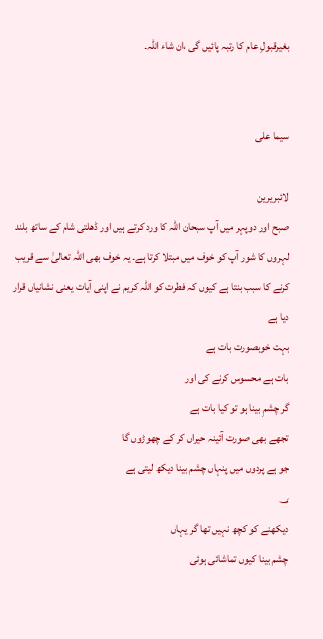بغیرقبولِ عام کا رتبہ پائیں گی ،ان شاء اللہ۔


سیما علی

لائبریرین
صبح اور دوپہر میں آپ سبحان اللہ کا ورد کرتے ہیں اور ڈھلتی شام کے ساتھ بلند لہروں کا شور آپ کو خوف میں مبتلا کرتا ہے۔ یہ خوف بھی اللہ تعالیٰ سے قریب کرنے کا سبب بنتا ہے کیوں کہ فطرت کو اللہ کریم نے اپنی آیات یعنی نشانیاں قرار دیا ہے
بہت خوبصورت بات ہے
بات ہے محسوس کرنے کی اور
گر چشمِ بینا ہو تو کیا بات ہے
تجھے بھی صورت آئینہ حیراں کر کے چھوڑوں گا
جو ہے پردوں میں پنہاں چشم بینا دیکھ لیتی ہے
؀
دیکھنے کو کچھ نہیں تھا گر یہاں
چشم بینا کیوں تماشائی ہوئی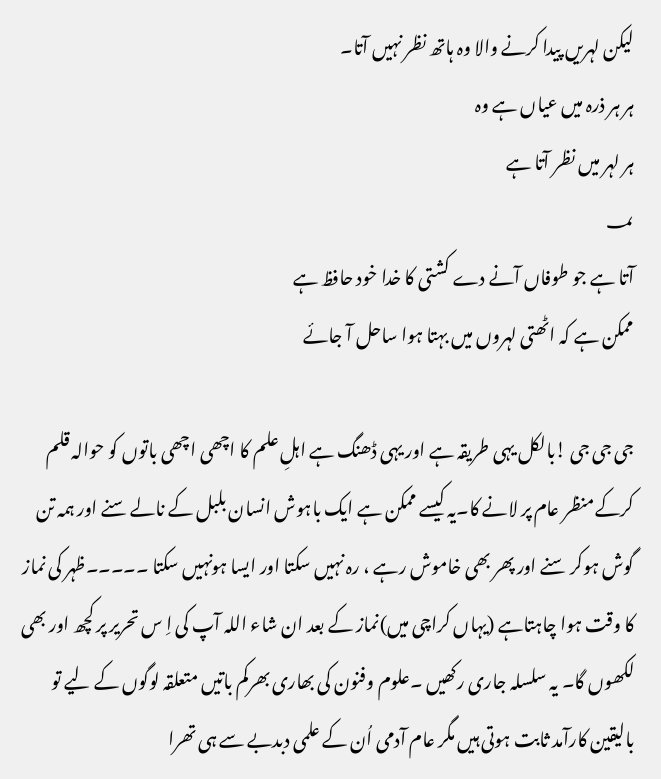لیکن لہریں پیدا کرنے والا وہ ہاتھ نظر نہیں آتا۔
ہر ہر ذرہ میں عیاں ہے وہ
ہر لہر میں نظر آتا ہے
؀
آتا ہے جو طوفاں آنے دے کشتی کا خدا خود حافظ ہے
ممکن ہے کہ اٹھتی لہروں میں بہتا ہوا ساحل آ جائے

جی جی جی !بالکل یہی طریقہ ہے اور یہی ڈھنگ ہے اہلِ علم کا اچھی اچھی باتوں کو حوالہ قلم کرکے منظر عام پر لانے کا۔یہ کیسے ممکن ہے ایک باہوش انسان بلبل کے نالے سنے اور ہمہ تن گوش ہوکر سنے اور پھر بھی خاموش رہے ، رہ نہیں سکتا اور ایسا ہونہیں سکتا ۔۔۔۔۔ظہر کی نماز کا وقت ہوا چاہتاہے (یہاں کراچی میں)نماز کے بعد ان شاء اللہ آپ کی اِ س تحریر پر کچھ اور بھی لکھوں گا۔ یہ سلسلہ جاری رکھیں ۔علوم وفنون کی بھاری بھرکم باتیں متعلقہ لوگوں کے لیے تو بالیقین کارآمد ثابت ہوتی ہیں مگر عام آدمی اُن کے علمی دبدبے سے ہی تھرا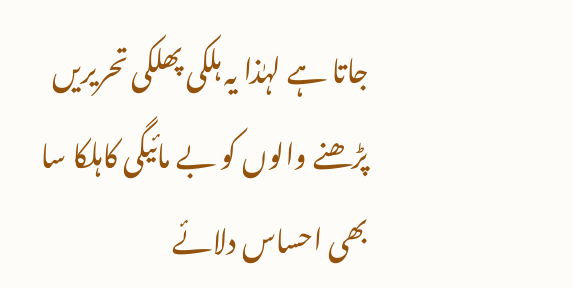جاتا ہے لہٰذا یہ ہلکی پھلکی تحریریں پڑھنے والوں کو بے مائیگی کاہلکا سا بھی احساس دلائے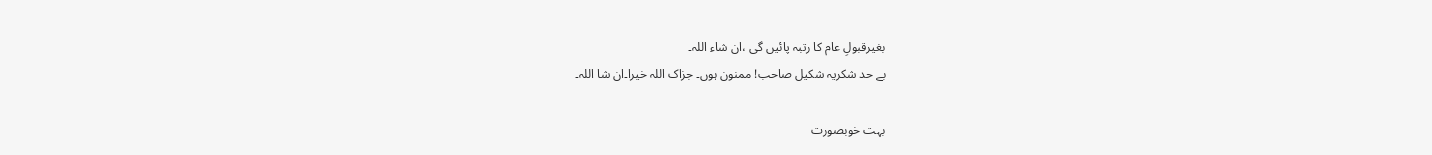بغیرقبولِ عام کا رتبہ پائیں گی ،ان شاء اللہ۔
بے حد شکریہ شکیل صاحب! ممنون ہوں۔ جزاک اللہ خیرا۔ان شا اللہ۔

بہت خوبصورت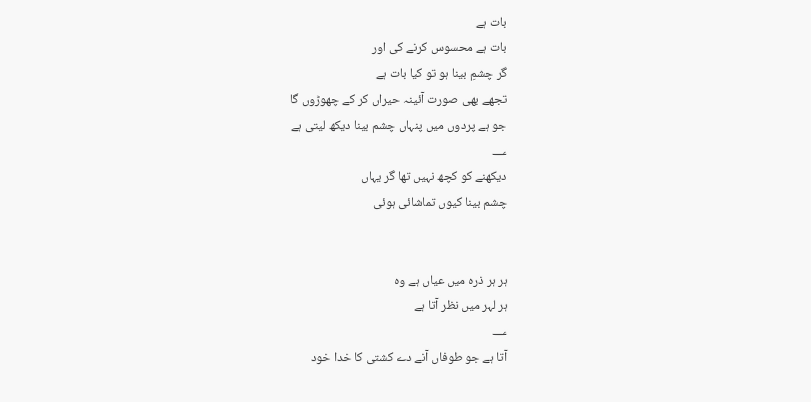بات ہے
بات ہے محسوس کرنے کی اور
گر چشمِ بینا ہو تو کیا بات ہے
تجھے بھی صورت آئینہ حیراں کر کے چھوڑوں گا
جو ہے پردوں میں پنہاں چشم بینا دیکھ لیتی ہے
؀
دیکھنے کو کچھ نہیں تھا گر یہاں
چشم بینا کیوں تماشائی ہوئی


ہر ہر ذرہ میں عیاں ہے وہ
ہر لہر میں نظر آتا ہے
؀
آتا ہے جو طوفاں آنے دے کشتی کا خدا خود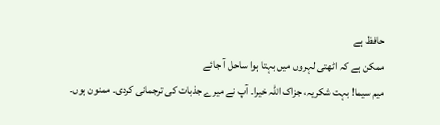حافظ ہے
ممکن ہے کہ اٹھتی لہروں میں بہتا ہوا ساحل آ جائے
میم سیما! بہت شکریہ، جزاک اللہ خیرا۔ آپ نے میرے جذبات کی ترجمانی کردی۔ ممنون ہوں۔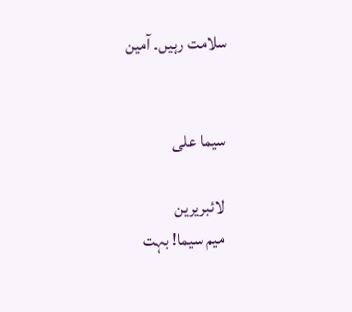سلامت رہیں۔ آمین


سیما علی

لائبریرین
میم سیما! بہت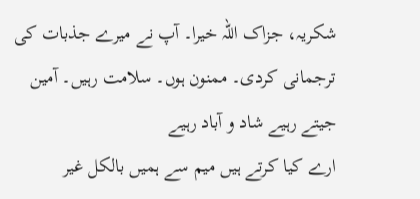شکریہ، جزاک اللہ خیرا۔ آپ نے میرے جذبات کی ترجمانی کردی۔ ممنون ہوں۔ سلامت رہیں۔ آمین
جیتے رہیے شاد و آباد رہیے
ارے کیا کرتے ہیں میم سے ہمیں بالکل غیر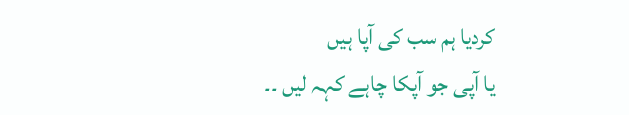کردیا ہم سب کی آپا ہیں
یا آپی جو آپکا چاہے کہہ لیں ۔۔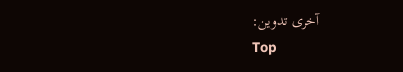آخری تدوین:
Top